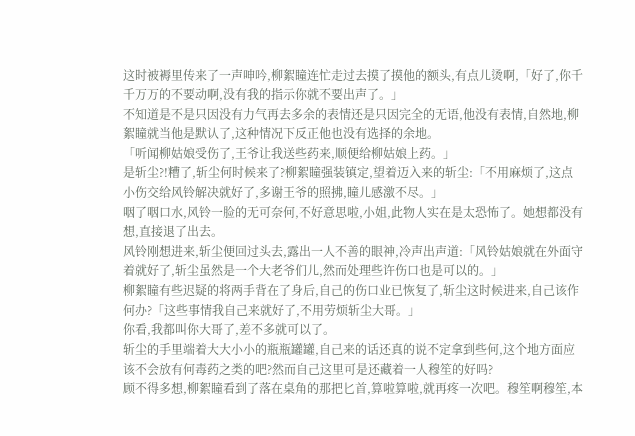这时被褥里传来了一声呻吟,柳絮瞳连忙走过去摸了摸他的额头,有点儿烫啊,「好了,你千千万万的不要动啊,没有我的指示你就不要出声了。」
不知道是不是只因没有力气再去多余的表情还是只因完全的无语,他没有表情,自然地,柳絮瞳就当他是默认了,这种情况下反正他也没有选择的余地。
「听闻柳姑娘受伤了,王爷让我送些药来,顺便给柳姑娘上药。」
是斩尘?!糟了,斩尘何时候来了?柳絮瞳强装镇定,望着迈入来的斩尘:「不用麻烦了,这点小伤交给风铃解决就好了,多谢王爷的照拂,瞳儿感激不尽。」
咽了咽口水,风铃一脸的无可奈何,不好意思啦,小姐,此物人实在是太恐怖了。她想都没有想,直接退了出去。
风铃刚想进来,斩尘便回过头去,露出一人不善的眼神,冷声出声道:「风铃姑娘就在外面守着就好了,斩尘虽然是一个大老爷们儿,然而处理些许伤口也是可以的。」
柳絮瞳有些迟疑的将两手背在了身后,自己的伤口业已恢复了,斩尘这时候进来,自己该作何办?「这些事情我自己来就好了,不用劳烦斩尘大哥。」
你看,我都叫你大哥了,差不多就可以了。
斩尘的手里端着大大小小的瓶瓶罐罐,自己来的话还真的说不定拿到些何,这个地方面应该不会放有何毒药之类的吧?然而自己这里可是还藏着一人穆笙的好吗?
顾不得多想,柳絮瞳看到了落在桌角的那把匕首,算啦算啦,就再疼一次吧。穆笙啊穆笙,本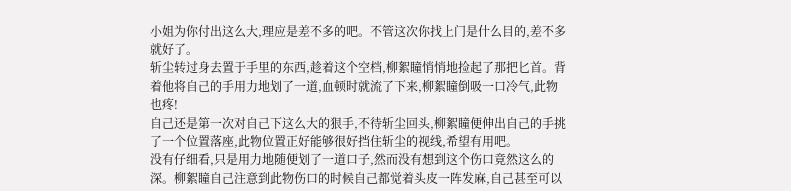小姐为你付出这么大,理应是差不多的吧。不管这次你找上门是什么目的,差不多就好了。
斩尘转过身去置于手里的东西,趁着这个空档,柳絮瞳悄悄地捡起了那把匕首。背着他将自己的手用力地划了一道,血顿时就流了下来,柳絮瞳倒吸一口冷气,此物也疼!
自己还是第一次对自己下这么大的狠手,不待斩尘回头,柳絮瞳便伸出自己的手挑了一个位置落座,此物位置正好能够很好挡住斩尘的视线,希望有用吧。
没有仔细看,只是用力地随便划了一道口子,然而没有想到这个伤口竟然这么的深。柳絮瞳自己注意到此物伤口的时候自己都觉着头皮一阵发麻,自己甚至可以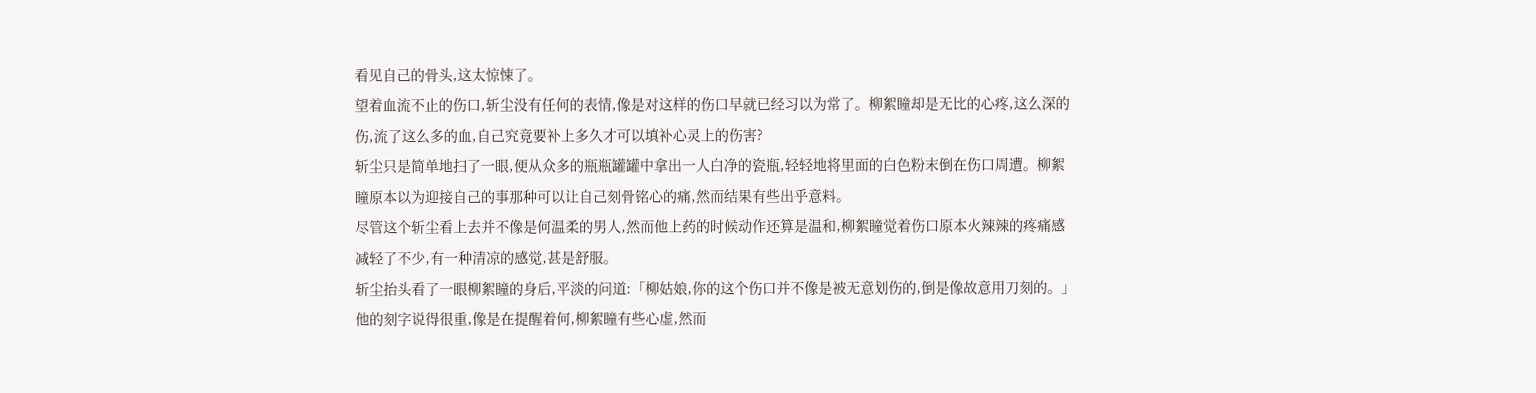看见自己的骨头,这太惊悚了。
望着血流不止的伤口,斩尘没有任何的表情,像是对这样的伤口早就已经习以为常了。柳絮瞳却是无比的心疼,这么深的伤,流了这么多的血,自己究竟要补上多久才可以填补心灵上的伤害?
斩尘只是简单地扫了一眼,便从众多的瓶瓶罐罐中拿出一人白净的瓷瓶,轻轻地将里面的白色粉末倒在伤口周遭。柳絮瞳原本以为迎接自己的事那种可以让自己刻骨铭心的痛,然而结果有些出乎意料。
尽管这个斩尘看上去并不像是何温柔的男人,然而他上药的时候动作还算是温和,柳絮瞳觉着伤口原本火辣辣的疼痛感减轻了不少,有一种清凉的感觉,甚是舒服。
斩尘抬头看了一眼柳絮瞳的身后,平淡的问道:「柳姑娘,你的这个伤口并不像是被无意划伤的,倒是像故意用刀刻的。」
他的刻字说得很重,像是在提醒着何,柳絮瞳有些心虚,然而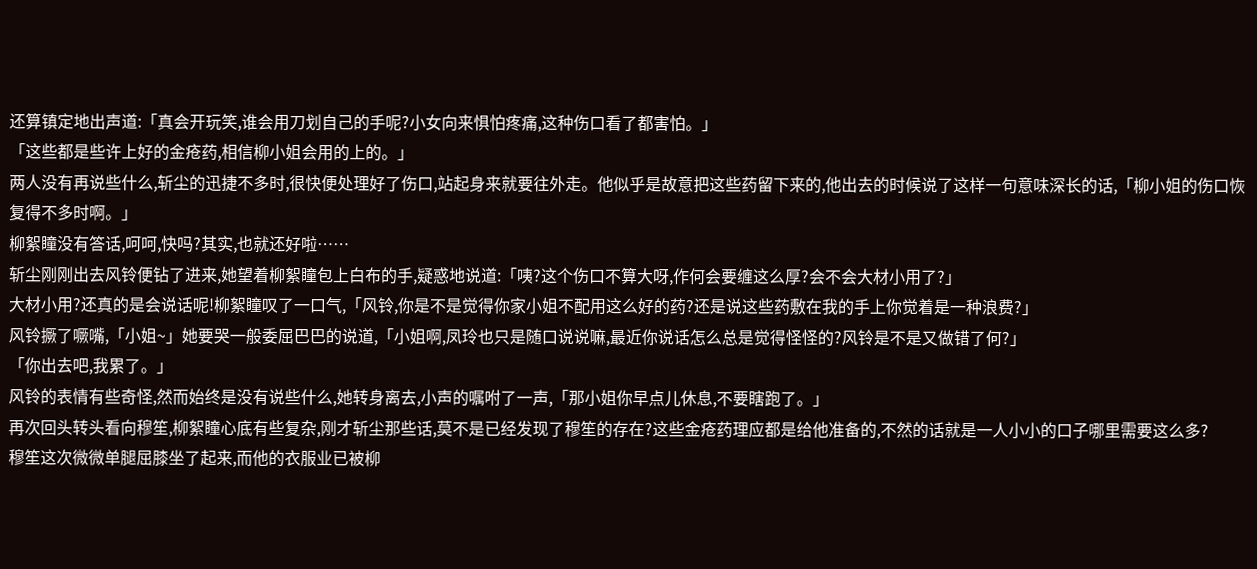还算镇定地出声道:「真会开玩笑,谁会用刀划自己的手呢?小女向来惧怕疼痛,这种伤口看了都害怕。」
「这些都是些许上好的金疮药,相信柳小姐会用的上的。」
两人没有再说些什么,斩尘的迅捷不多时,很快便处理好了伤口,站起身来就要往外走。他似乎是故意把这些药留下来的,他出去的时候说了这样一句意味深长的话,「柳小姐的伤口恢复得不多时啊。」
柳絮瞳没有答话,呵呵,快吗?其实,也就还好啦……
斩尘刚刚出去风铃便钻了进来,她望着柳絮瞳包上白布的手,疑惑地说道:「咦?这个伤口不算大呀,作何会要缠这么厚?会不会大材小用了?」
大材小用?还真的是会说话呢!柳絮瞳叹了一口气,「风铃,你是不是觉得你家小姐不配用这么好的药?还是说这些药敷在我的手上你觉着是一种浪费?」
风铃撅了噘嘴,「小姐~」她要哭一般委屈巴巴的说道,「小姐啊,凤玲也只是随口说说嘛,最近你说话怎么总是觉得怪怪的?风铃是不是又做错了何?」
「你出去吧,我累了。」
风铃的表情有些奇怪,然而始终是没有说些什么,她转身离去,小声的嘱咐了一声,「那小姐你早点儿休息,不要瞎跑了。」
再次回头转头看向穆笙,柳絮瞳心底有些复杂,刚才斩尘那些话,莫不是已经发现了穆笙的存在?这些金疮药理应都是给他准备的,不然的话就是一人小小的口子哪里需要这么多?
穆笙这次微微单腿屈膝坐了起来,而他的衣服业已被柳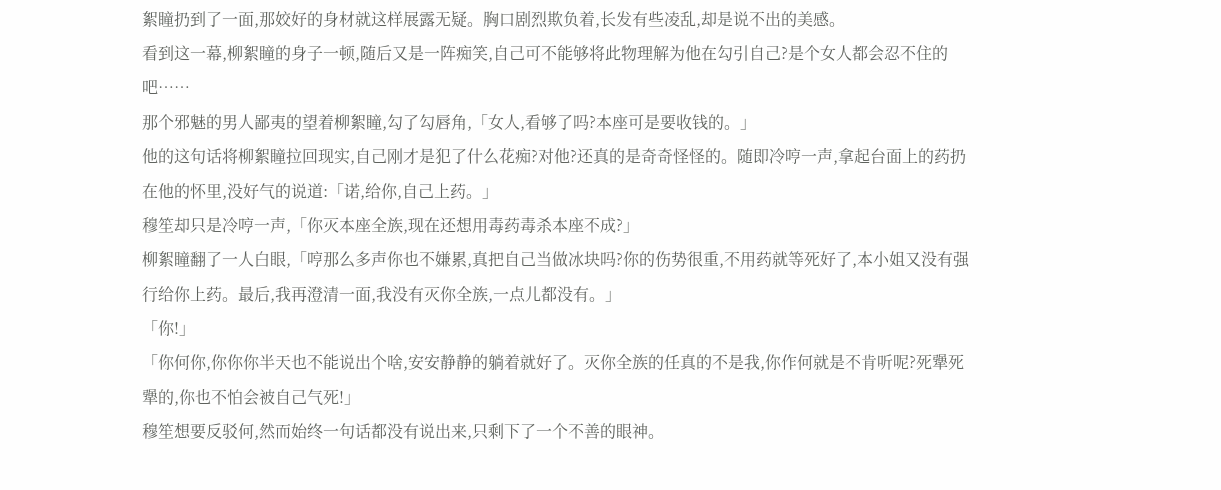絮瞳扔到了一面,那姣好的身材就这样展露无疑。胸口剧烈欺负着,长发有些凌乱,却是说不出的美感。
看到这一幕,柳絮瞳的身子一顿,随后又是一阵痴笑,自己可不能够将此物理解为他在勾引自己?是个女人都会忍不住的吧……
那个邪魅的男人鄙夷的望着柳絮瞳,勾了勾唇角,「女人,看够了吗?本座可是要收钱的。」
他的这句话将柳絮瞳拉回现实,自己刚才是犯了什么花痴?对他?还真的是奇奇怪怪的。随即冷哼一声,拿起台面上的药扔在他的怀里,没好气的说道:「诺,给你,自己上药。」
穆笙却只是冷哼一声,「你灭本座全族,现在还想用毒药毒杀本座不成?」
柳絮瞳翻了一人白眼,「哼那么多声你也不嫌累,真把自己当做冰块吗?你的伤势很重,不用药就等死好了,本小姐又没有强行给你上药。最后,我再澄清一面,我没有灭你全族,一点儿都没有。」
「你!」
「你何你,你你你半天也不能说出个啥,安安静静的躺着就好了。灭你全族的任真的不是我,你作何就是不肯听呢?死犟死犟的,你也不怕会被自己气死!」
穆笙想要反驳何,然而始终一句话都没有说出来,只剩下了一个不善的眼神。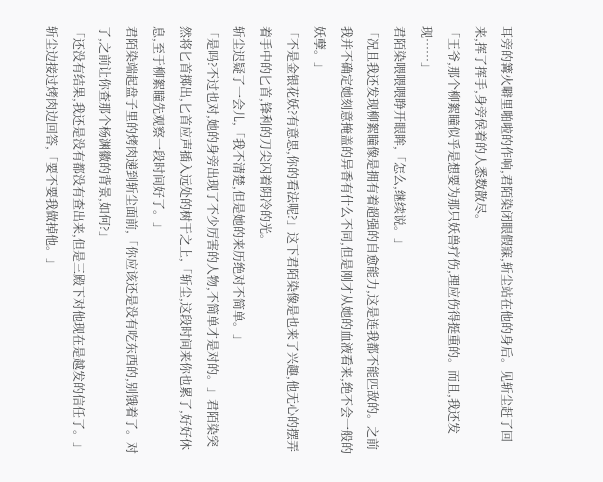耳旁的篝火噼里啪啦的作响,君陌染闭眼假寐,斩尘站在他的身后。见斩尘赶了回来,挥了挥手,身旁侯着的人悉数散尽。
「王爷,那个柳絮瞳似乎是想要为那只妖兽疗伤,理应伤得挺重的。而且,我还发现……」
君陌染喂喂喂睁开眼眸,「怎么,继续说。」
「况且我还发现柳絮瞳像是拥有着超强的自愈能力,这是连我都不能匹敌的。之前我并不确定她刻意掩盖的异香有什么不同,但是刚才从她的血液看来,绝不会一般的妖孽。」
「不是金银花妖?有意思,你的看法呢?」这下君陌染像是也来了兴趣,他无心的摆弄着手中的匕首,锋利的刀尖闪着阴冷的光。
斩尘迟疑了一会儿,「我不清楚,但是她的来历绝对不简单。」
「是吗?不过也对,她的身旁出现了不少厉害的人物,不简单才是对的。」君陌染突然将匕首掷出,匕首应声插入远处的树干之上,「斩尘,这段时间来你也累了,好好休息,至于柳絮瞳先观察一段时间好了。」
君陌染端起盘子里的烤肉递到斩尘面前,「你应该还是没有吃东西的,别饿着了。对了,之前让你查那个杨渊徽的背景,如何?」
「还没有结果,我还是没有都没有查出来,但是三殿下对他现在是越发的信任了。」斩尘边接过烤肉边回答,「要不要我做掉他。」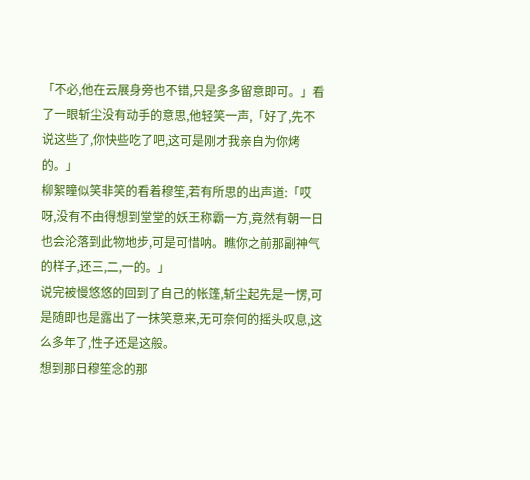「不必,他在云展身旁也不错,只是多多留意即可。」看了一眼斩尘没有动手的意思,他轻笑一声,「好了,先不说这些了,你快些吃了吧,这可是刚才我亲自为你烤的。」
柳絮瞳似笑非笑的看着穆笙,若有所思的出声道:「哎呀,没有不由得想到堂堂的妖王称霸一方,竟然有朝一日也会沦落到此物地步,可是可惜呐。瞧你之前那副神气的样子,还三,二,一的。」
说完被慢悠悠的回到了自己的帐篷,斩尘起先是一愣,可是随即也是露出了一抹笑意来,无可奈何的摇头叹息,这么多年了,性子还是这般。
想到那日穆笙念的那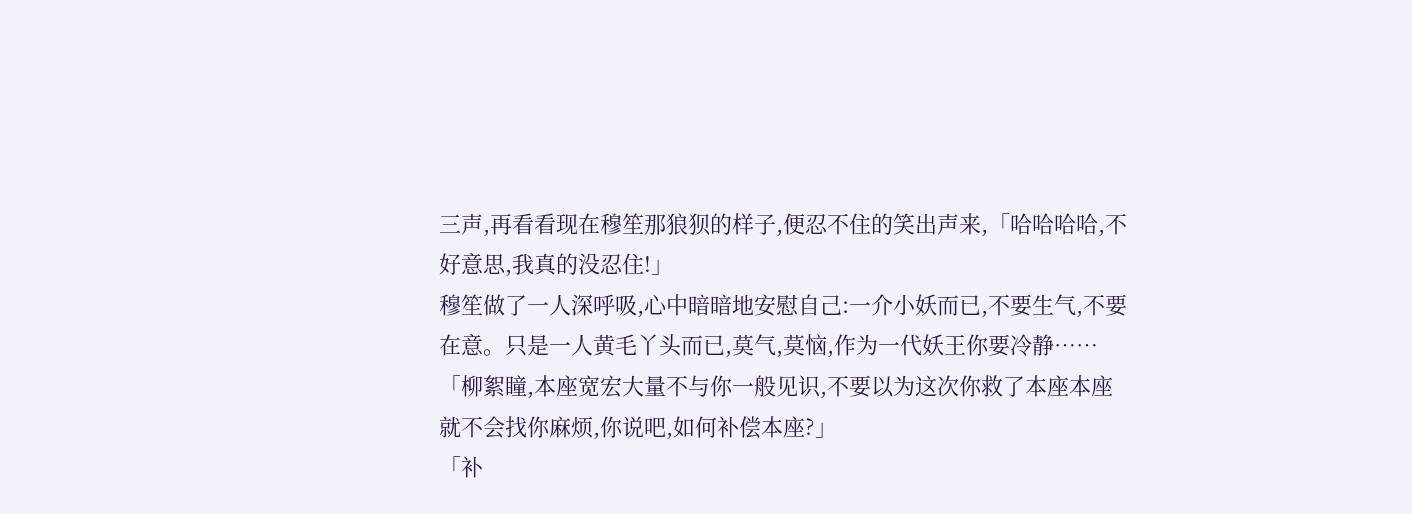三声,再看看现在穆笙那狼狈的样子,便忍不住的笑出声来,「哈哈哈哈,不好意思,我真的没忍住!」
穆笙做了一人深呼吸,心中暗暗地安慰自己:一介小妖而已,不要生气,不要在意。只是一人黄毛丫头而已,莫气,莫恼,作为一代妖王你要冷静……
「柳絮瞳,本座宽宏大量不与你一般见识,不要以为这次你救了本座本座就不会找你麻烦,你说吧,如何补偿本座?」
「补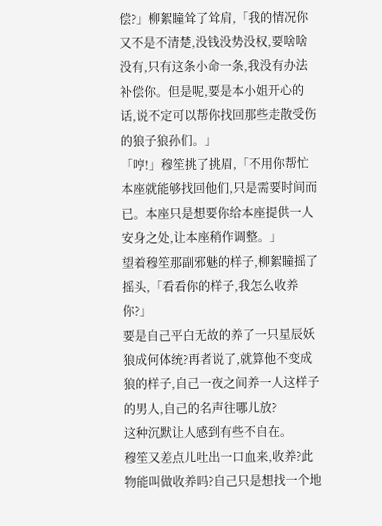偿?」柳絮瞳耸了耸肩,「我的情况你又不是不清楚,没钱没势没权,要啥啥没有,只有这条小命一条,我没有办法补偿你。但是呢,要是本小姐开心的话,说不定可以帮你找回那些走散受伤的狼子狼孙们。」
「哼!」穆笙挑了挑眉,「不用你帮忙本座就能够找回他们,只是需要时间而已。本座只是想要你给本座提供一人安身之处,让本座稍作调整。」
望着穆笙那副邪魅的样子,柳絮瞳摇了摇头,「看看你的样子,我怎么收养你?」
要是自己平白无故的养了一只星辰妖狼成何体统?再者说了,就算他不变成狼的样子,自己一夜之间养一人这样子的男人,自己的名声往哪儿放?
这种沉默让人感到有些不自在。
穆笙又差点儿吐出一口血来,收养?此物能叫做收养吗?自己只是想找一个地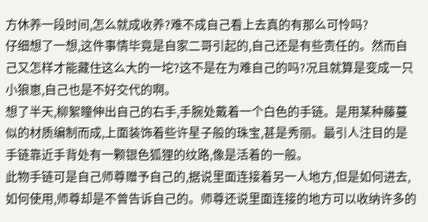方休养一段时间,怎么就成收养?难不成自己看上去真的有那么可怜吗?
仔细想了一想,这件事情毕竟是自家二哥引起的,自己还是有些责任的。然而自己又怎样才能藏住这么大的一坨?这不是在为难自己的吗?况且就算是变成一只小狼崽,自己也是不好交代的啊。
想了半天,柳絮瞳伸出自己的右手,手腕处戴着一个白色的手链。是用某种藤蔓似的材质编制而成,上面装饰着些许星子般的珠宝,甚是秀丽。最引人注目的是手链靠近手背处有一颗银色狐狸的纹路,像是活着的一般。
此物手链可是自己师尊赠予自己的,据说里面连接着另一人地方,但是如何进去,如何使用,师尊却是不曾告诉自己的。师尊还说里面连接的地方可以收纳许多的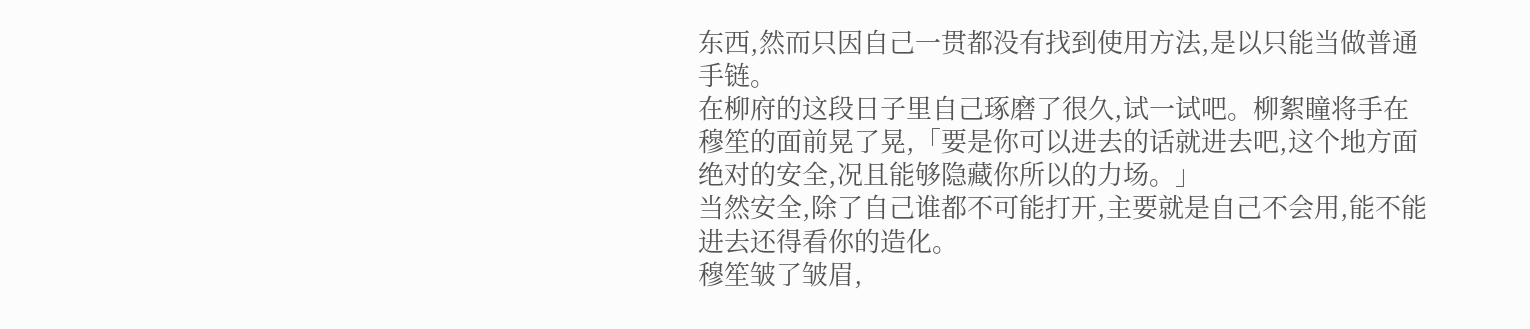东西,然而只因自己一贯都没有找到使用方法,是以只能当做普通手链。
在柳府的这段日子里自己琢磨了很久,试一试吧。柳絮瞳将手在穆笙的面前晃了晃,「要是你可以进去的话就进去吧,这个地方面绝对的安全,况且能够隐藏你所以的力场。」
当然安全,除了自己谁都不可能打开,主要就是自己不会用,能不能进去还得看你的造化。
穆笙皱了皱眉,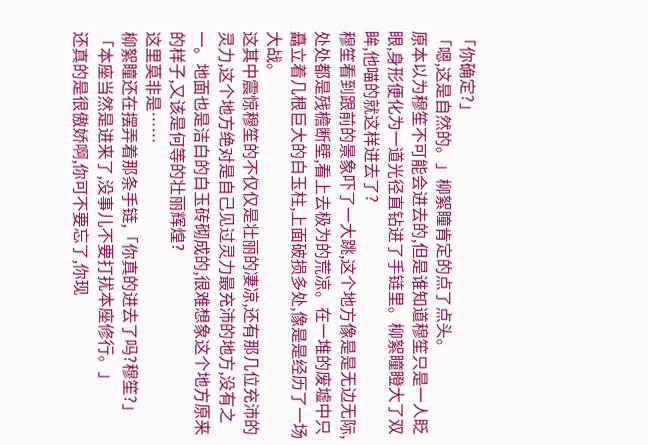「你确定?」
「嗯,这是自然的。」柳絮瞳肯定的点了点头。
原本以为穆笙不可能会进去的,但是谁知道穆笙只是一人眨眼,身形便化为一道光径直钻进了手链里。柳絮瞳瞪大了双眸,他喵的就这样进去了?
穆笙看到跟前的景象吓了一大跳,这个地方像是是无边无际,处处都是残檐断壁,看上去极为的荒凉。在一堆的废墟中只矗立着几根巨大的白玉柱,上面破损多处,像是是经历了一场大战。
这其中震惊穆笙的不仅仅是壮丽的凄凉,还有那几位充沛的灵力,这个地方绝对是自己见过灵力最充沛的地方,没有之一。地面也是洁白的白玉砖砌成的,很难想象这个地方原来的样子,又该是何等的壮丽辉煌?
这里莫非是……
柳絮瞳还在摆弄着那条手链,「你真的进去了吗?穆笙?」
「本座当然是进来了,没事儿不要打扰本座修行。」
还真的是很傲娇啊,你可不要忘了,你现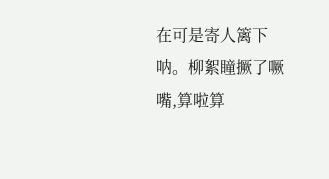在可是寄人篱下呐。柳絮瞳撅了噘嘴,算啦算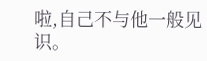啦,自己不与他一般见识。